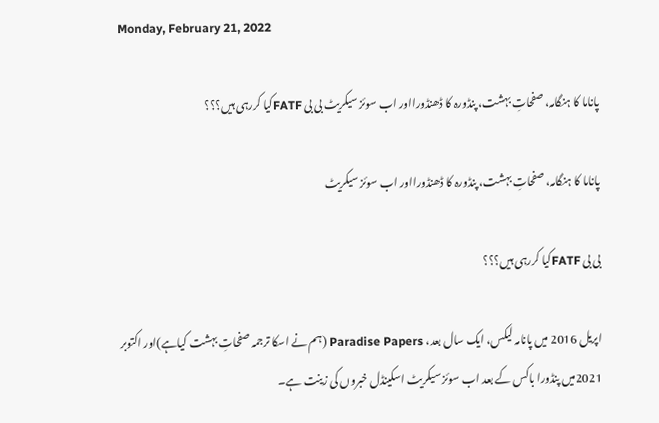Monday, February 21, 2022

پاناما کا ہنگامہ، صفحاتِ بہشت، پنڈورہ کا ڈھنڈورااور اب سوئز سیکریٹ بی بی FATFکیا کررہی ہیں؟؟؟

پاناما کا ہنگامہ، صفحاتِ بہشت، پنڈورہ کا ڈھنڈورااور اب سوئز سیکریٹ

بی بی FATFکیا کررہی ہیں؟؟؟

اپریل 2016 میں پانامہ لیکس، ایک سال بعد، Paradise Papers (ہم نے اسکا ترجمہ صفحاتِ بہشت کیاہے)اور اکتوبر 2021میں پنڈورا باکس کے بعد اب سوئز سیکریٹ اسکینڈل خبروں کی زینت ہے۔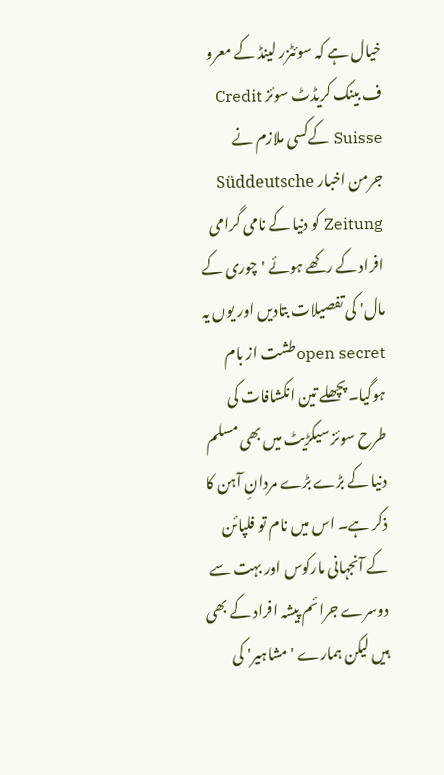خیال ہے کہ سوئٹزر لینڈ کے معرو ف بینک کریڈٹ سوئز Credit Suisse کےکسی ملازم نے جرمن اخبار Süddeutsche Zeitung کو دنیا کے نامی گرامی افراد کے رکھے ہوئے 'چوری کے مال' کی تفصیلات بتادیں اور یوں یہ open secretطشت از بام ہوگیا۔ پچھلے تین انکشافات کی طرح سوئز سیکڑیٹ میں بھی مسلم دنیا کے بڑے بڑے مردانِ آہن کا ذکر ہے۔ اس میں نام تو فلپائن کے آنجہانی مارکوس اور بہت سے  دوسرے جرائم پیشہ افراد کے بھی ہیں لیکن ہمارے 'مشاہیر' کی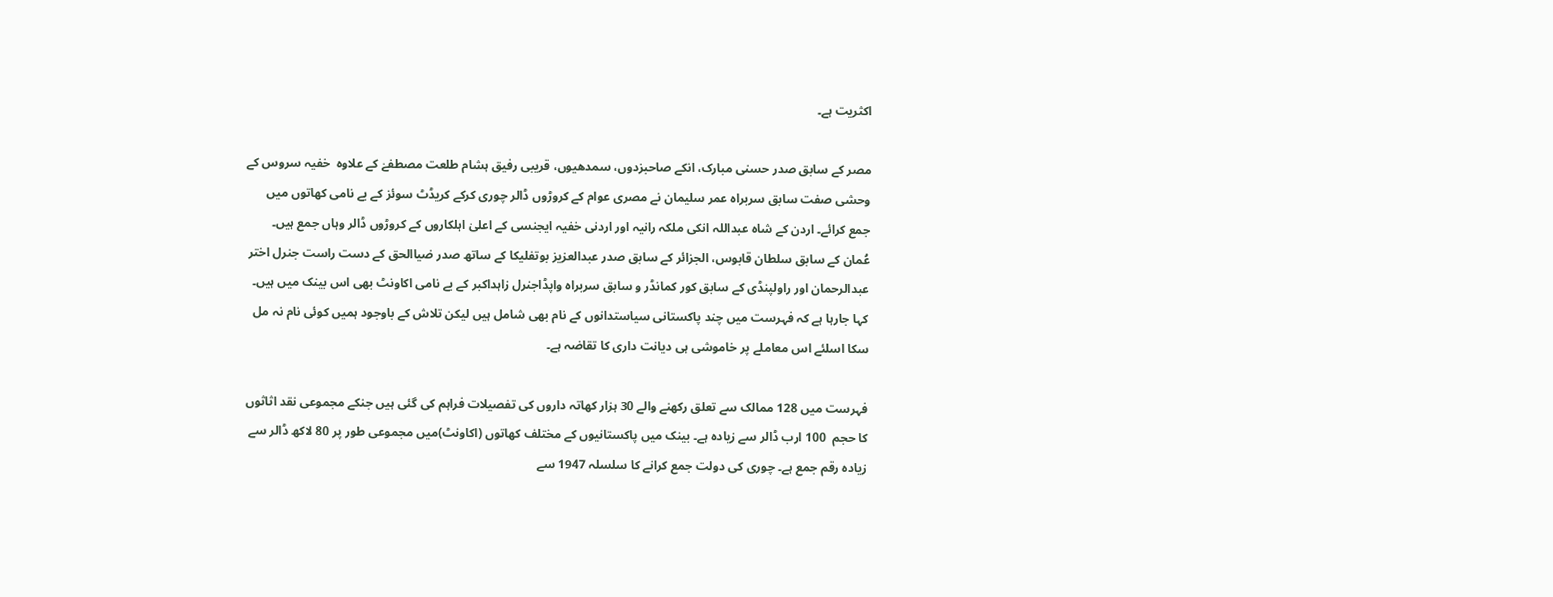اکثریت ہے۔

مصر کے سابق صدر حسنی مبارک، انکے صاحبزدوں، سمدھیوں، قریبی رفیق ہشام طلعت مصطفےٰ کے علاوہ  خفیہ سروس کے وحشی صفت سابق سربراہ عمر سلیمان نے مصری عوام کے کروڑوں ڈالر چوری کرکے کریڈٹ سوئز کے بے نامی کھاتوں میں جمع کرائے۔ اردن کے شاہ عبداللہ انکی ملکہ رانیہ اور اردنی خفیہ ایجنسی کے اعلیٰ اہلکاروں کے کروڑوں ڈالر وہاں جمع ہیں۔ عُمان کے سابق سلطان قابوس، الجزائر کے سابق صدر عبدالعزیز بوتفلیکا کے ساتھ صدر ضیاالحق کے دست راست جنرل اختر عبدالرحمان اور راولپنڈی کے سابق کور کمانڈر و سابق سربراہ واپڈاجنرل زاہداکبر کے بے نامی اکاونٹ بھی اس بینک میں ہیں۔ کہا جارہا ہے کہ فہرست میں چند پاکستانی سیاستدانوں کے نام بھی شامل ہیں لیکن تلاش کے باوجود ہمیں کوئی نام نہ مل سکا اسلئے اس معاملے پر خاموشی ہی دیانت داری کا تقاضہ ہے۔

فہرست میں 128 ممالک سے تعلق رکھنے والے 30 ہزار کھاتہ داروں کی تفصیلات فراہم کی گئی ہیں جنکے مجموعی نقد اثاثوں کا حجم  100 ارب ڈالر سے زیادہ ہے۔ بینک میں پاکستانیوں کے مختلف کھاتوں (اکاونٹ)میں مجموعی طور پر 80 لاکھ ڈالر سے زیادہ رقم جمع ہے۔ چوری کی دولت جمع کرانے کا سلسلہ 1947 سے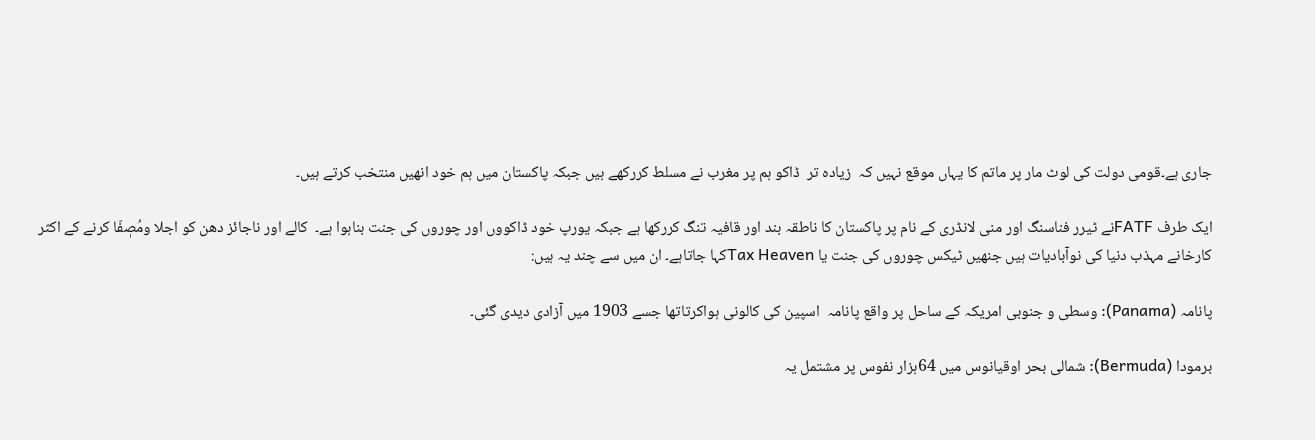جاری ہے۔قومی دولت کی لوٹ مار پر ماتم کا یہاں موقع نہیں کہ  زیادہ تر  ڈاکو ہم پر مغرب نے مسلط کررکھے ہیں جبکہ پاکستان میں ہم خود انھیں منتخب کرتے ہیں۔

ایک طرف FATFنے ٹیرر فناسنگ اور منی لانڈری کے نام پر پاکستان کا ناطقہ بند اور قافیہ تنگ کررکھا ہے جبکہ یورپ خود ڈاکووں اور چوروں کی جنت بناہوا ہے۔  کالے اور ناجائز دھن کو اجلا ومُصٖفّا کرنے کے اکثر کارخانے مہذب دنیا کی نوآبادیات ہیں جنھیں ٹیکس چوروں کی جنت یا Tax Heavenکہا جاتاہے۔ ان میں سے چند یہ ہیں:

پانامہ (Panama): وسطی و جنوبی امریکہ کے ساحل پر واقع پانامہ  اسپین کی کالونی ہواکرتاتھا جسے 1903 میں آزادی دیدی گئی۔

برمودا (Bermuda): شمالی بحر اوقیانوس میں 64ہزار نفوس پر مشتمل یہ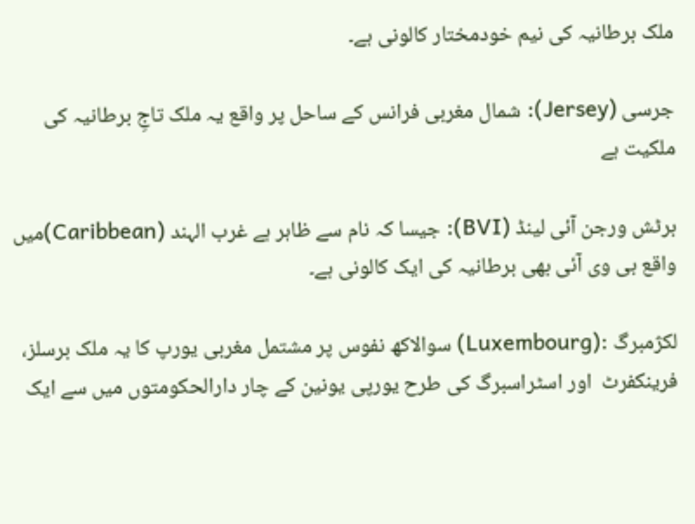ملک برطانیہ کی نیم خودمختار کالونی ہے۔

جرسی (Jersey): شمال مغربی فرانس کے ساحل پر واقع یہ ملک تاجِ برطانیہ کی ملکیت ہے

برٹش ورجن آئی لینڈ (BVI): جیسا کہ نام سے ظاہر ہے غرب الہند (Caribbean)میں واقع بی وی آئی بھی برطانیہ کی ایک کالونی ہے۔

لکژمبرگ :(Luxembourg) سوالاکھ نفوس پر مشتمل مغربی یورپ کا یہ ملک برسلز، فرینکفرٹ  اور اسٹراسبرگ کی طرح یورپی یونین کے چار دارالحکومتوں میں سے ایک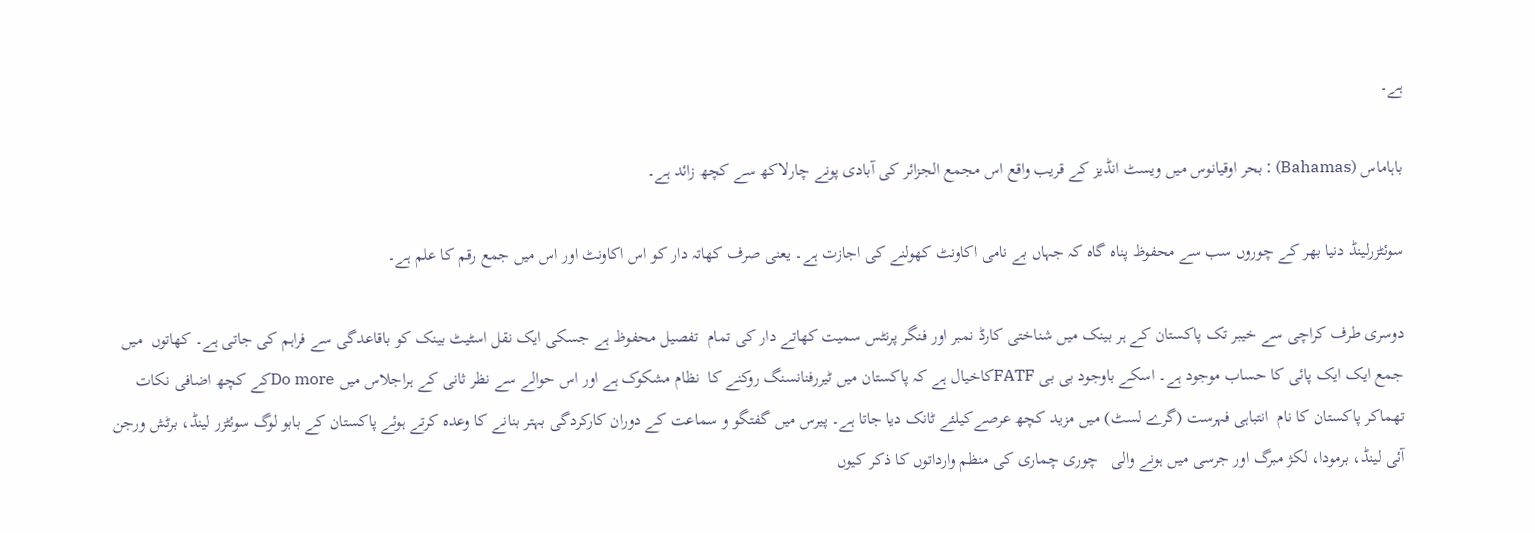ہے۔

باہاماس (Bahamas) : بحر اوقیانوس میں ویسٹ انڈیز کے قریب واقع اس مجمع الجزائر کی آبادی پونے چارلاکھ سے کچھ زائد ہے۔

سوئٹزرلینڈ دنیا بھر کے چوروں سب سے محفوظ پناہ گاہ کہ جہاں بے نامی اکاونٹ کھولنے کی اجازت ہے۔ یعنی صرف کھاتہ دار کو اس اکاونٹ اور اس میں جمع رقم کا علم ہے۔

دوسری طرف کراچی سے خیبر تک پاکستان کے ہر بینک میں شناختی کارڈ نمبر اور فنگر پرنٹس سمیت کھاتے دار کی تمام  تفصیل محفوظ ہے جسکی ایک نقل اسٹیٹ بینک کو باقاعدگی سے فراہم کی جاتی ہے۔ کھاتوں  میں جمع ایک ایک پائی کا حساب موجود ہے۔ اسکے باوجود بی بی FATFکاخیال ہے کہ پاکستان میں ٹیررفنانسنگ روکنے کا  نظام مشکوک ہے اور اس حوالے سے نظر ثانی کے ہراجلاس میں Do moreکے کچھ اضافی نکات تھماکر پاکستان کا نام  انتباہی فہرست (گرے لسٹ) میں مزید کچھ عرصےکیلئے ٹانک دیا جاتا ہے۔ پیرس میں گفتگو و سماعت کے دوران کارکردگی بہتر بنانے کا وعدہ کرتے ہوئے پاکستان کے بابو لوگ سوئٹزر لینڈ، برٹش ورجن آئی لینڈ، برمودا، لکژ مبرگ اور جرسی میں ہونے والی   چوری چماری کی منظم وارداتوں کا ذکر کیوں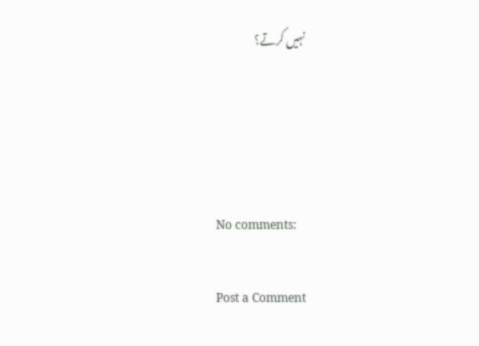نہیں کرتے؟




No comments:

Post a Comment